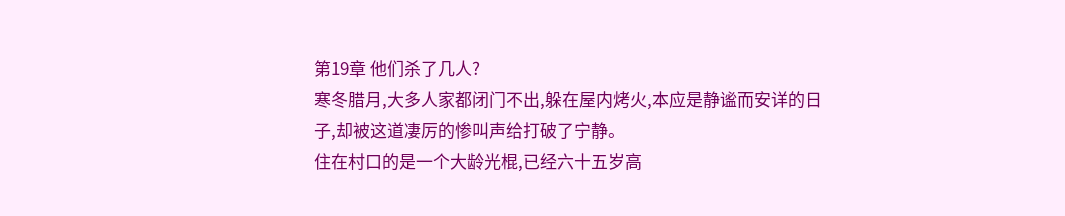第19章 他们杀了几人?
寒冬腊月,大多人家都闭门不出,躲在屋内烤火,本应是静谧而安详的日子,却被这道凄厉的惨叫声给打破了宁静。
住在村口的是一个大龄光棍,已经六十五岁高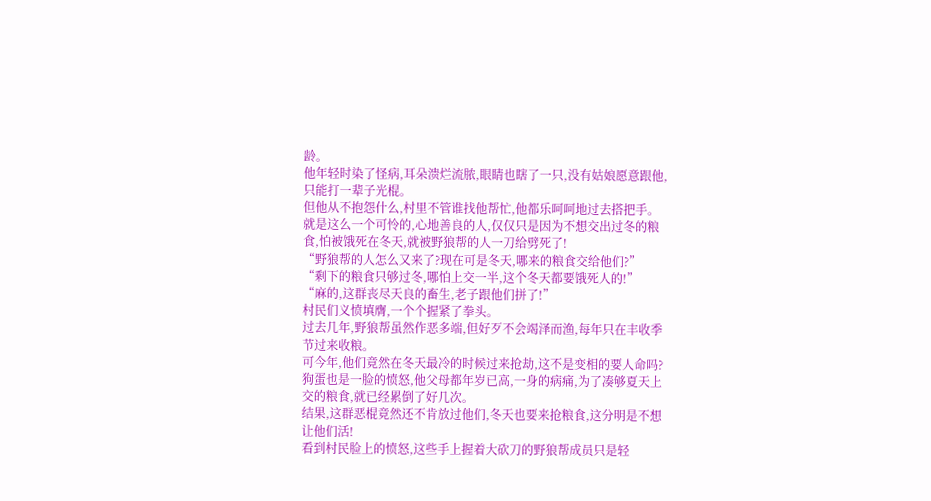龄。
他年轻时染了怪病,耳朵溃烂流脓,眼睛也瞎了一只,没有姑娘愿意跟他,只能打一辈子光棍。
但他从不抱怨什么,村里不管谁找他帮忙,他都乐呵呵地过去搭把手。
就是这么一个可怜的,心地善良的人,仅仅只是因为不想交出过冬的粮食,怕被饿死在冬天,就被野狼帮的人一刀给劈死了!
“野狼帮的人怎么又来了?现在可是冬天,哪来的粮食交给他们?”
“剩下的粮食只够过冬,哪怕上交一半,这个冬天都要饿死人的!”
“麻的,这群丧尽天良的畜生,老子跟他们拼了!”
村民们义愤填膺,一个个握紧了拳头。
过去几年,野狼帮虽然作恶多端,但好歹不会竭泽而渔,每年只在丰收季节过来收粮。
可今年,他们竟然在冬天最冷的时候过来抢劫,这不是变相的要人命吗?
狗蛋也是一脸的愤怒,他父母都年岁已高,一身的病痛,为了凑够夏天上交的粮食,就已经累倒了好几次。
结果,这群恶棍竟然还不肯放过他们,冬天也要来抢粮食,这分明是不想让他们活!
看到村民脸上的愤怒,这些手上握着大砍刀的野狼帮成员只是轻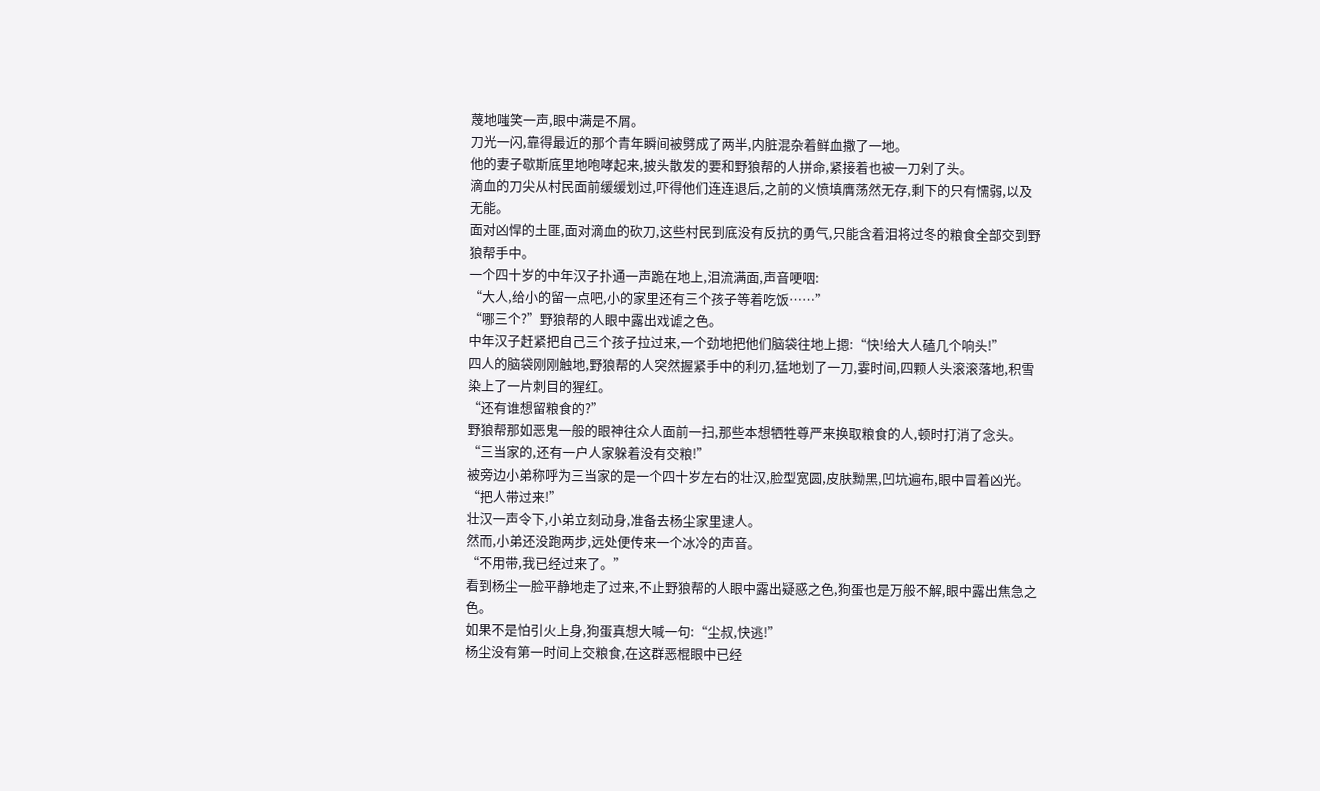蔑地嗤笑一声,眼中满是不屑。
刀光一闪,靠得最近的那个青年瞬间被劈成了两半,内脏混杂着鲜血撒了一地。
他的妻子歇斯底里地咆哮起来,披头散发的要和野狼帮的人拼命,紧接着也被一刀剁了头。
滴血的刀尖从村民面前缓缓划过,吓得他们连连退后,之前的义愤填膺荡然无存,剩下的只有懦弱,以及无能。
面对凶悍的土匪,面对滴血的砍刀,这些村民到底没有反抗的勇气,只能含着泪将过冬的粮食全部交到野狼帮手中。
一个四十岁的中年汉子扑通一声跪在地上,泪流满面,声音哽咽:
“大人,给小的留一点吧,小的家里还有三个孩子等着吃饭……”
“哪三个?”野狼帮的人眼中露出戏谑之色。
中年汉子赶紧把自己三个孩子拉过来,一个劲地把他们脑袋往地上摁:“快!给大人磕几个响头!”
四人的脑袋刚刚触地,野狼帮的人突然握紧手中的利刃,猛地划了一刀,霎时间,四颗人头滚滚落地,积雪染上了一片刺目的猩红。
“还有谁想留粮食的?”
野狼帮那如恶鬼一般的眼神往众人面前一扫,那些本想牺牲尊严来换取粮食的人,顿时打消了念头。
“三当家的,还有一户人家躲着没有交粮!”
被旁边小弟称呼为三当家的是一个四十岁左右的壮汉,脸型宽圆,皮肤黝黑,凹坑遍布,眼中冒着凶光。
“把人带过来!”
壮汉一声令下,小弟立刻动身,准备去杨尘家里逮人。
然而,小弟还没跑两步,远处便传来一个冰冷的声音。
“不用带,我已经过来了。”
看到杨尘一脸平静地走了过来,不止野狼帮的人眼中露出疑惑之色,狗蛋也是万般不解,眼中露出焦急之色。
如果不是怕引火上身,狗蛋真想大喊一句:“尘叔,快逃!”
杨尘没有第一时间上交粮食,在这群恶棍眼中已经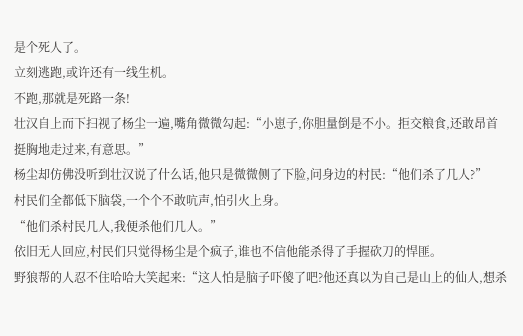是个死人了。
立刻逃跑,或许还有一线生机。
不跑,那就是死路一条!
壮汉自上而下扫视了杨尘一遍,嘴角微微勾起:“小崽子,你胆量倒是不小。拒交粮食,还敢昂首挺胸地走过来,有意思。”
杨尘却仿佛没听到壮汉说了什么话,他只是微微侧了下脸,问身边的村民:“他们杀了几人?”
村民们全都低下脑袋,一个个不敢吭声,怕引火上身。
“他们杀村民几人,我便杀他们几人。”
依旧无人回应,村民们只觉得杨尘是个疯子,谁也不信他能杀得了手握砍刀的悍匪。
野狼帮的人忍不住哈哈大笑起来:“这人怕是脑子吓傻了吧?他还真以为自己是山上的仙人,想杀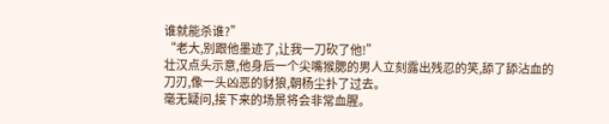谁就能杀谁?”
“老大,别跟他墨迹了,让我一刀砍了他!”
壮汉点头示意,他身后一个尖嘴猴腮的男人立刻露出残忍的笑,舔了舔沾血的刀刃,像一头凶恶的豺狼,朝杨尘扑了过去。
毫无疑问,接下来的场景将会非常血腥。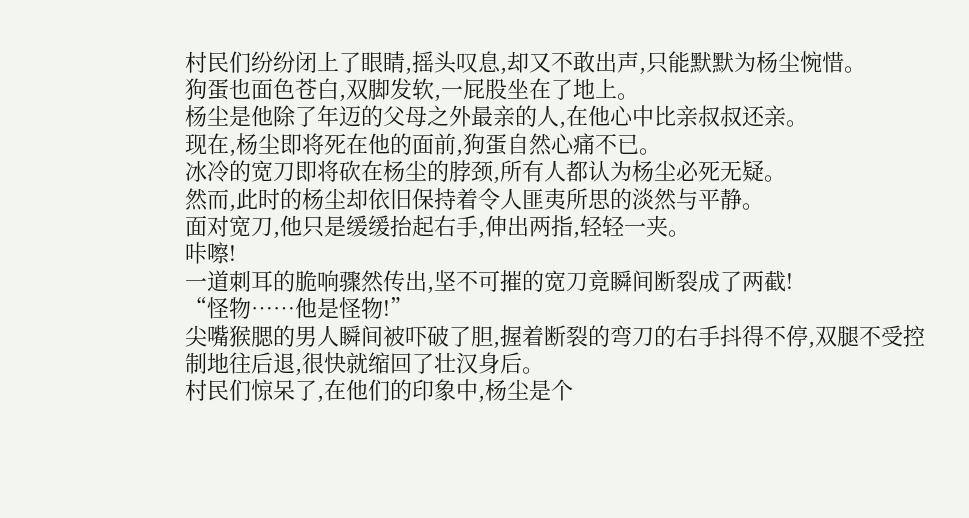村民们纷纷闭上了眼睛,摇头叹息,却又不敢出声,只能默默为杨尘惋惜。
狗蛋也面色苍白,双脚发软,一屁股坐在了地上。
杨尘是他除了年迈的父母之外最亲的人,在他心中比亲叔叔还亲。
现在,杨尘即将死在他的面前,狗蛋自然心痛不已。
冰冷的宽刀即将砍在杨尘的脖颈,所有人都认为杨尘必死无疑。
然而,此时的杨尘却依旧保持着令人匪夷所思的淡然与平静。
面对宽刀,他只是缓缓抬起右手,伸出两指,轻轻一夹。
咔嚓!
一道刺耳的脆响骤然传出,坚不可摧的宽刀竟瞬间断裂成了两截!
“怪物……他是怪物!”
尖嘴猴腮的男人瞬间被吓破了胆,握着断裂的弯刀的右手抖得不停,双腿不受控制地往后退,很快就缩回了壮汉身后。
村民们惊呆了,在他们的印象中,杨尘是个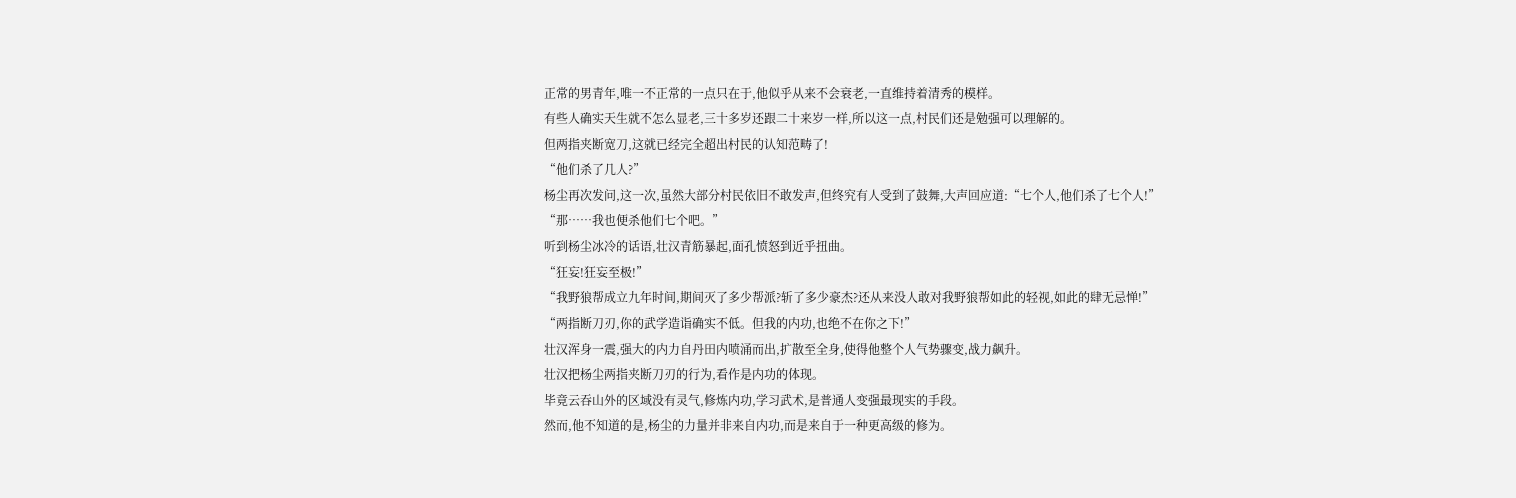正常的男青年,唯一不正常的一点只在于,他似乎从来不会衰老,一直维持着清秀的模样。
有些人确实天生就不怎么显老,三十多岁还跟二十来岁一样,所以这一点,村民们还是勉强可以理解的。
但两指夹断宽刀,这就已经完全超出村民的认知范畴了!
“他们杀了几人?”
杨尘再次发问,这一次,虽然大部分村民依旧不敢发声,但终究有人受到了鼓舞,大声回应道:“七个人,他们杀了七个人!”
“那……我也便杀他们七个吧。”
听到杨尘冰冷的话语,壮汉青筋暴起,面孔愤怒到近乎扭曲。
“狂妄!狂妄至极!”
“我野狼帮成立九年时间,期间灭了多少帮派?斩了多少豪杰?还从来没人敢对我野狼帮如此的轻视,如此的肆无忌惮!”
“两指断刀刃,你的武学造诣确实不低。但我的内功,也绝不在你之下!”
壮汉浑身一震,强大的内力自丹田内喷涌而出,扩散至全身,使得他整个人气势骤变,战力飙升。
壮汉把杨尘两指夹断刀刃的行为,看作是内功的体现。
毕竟云吞山外的区域没有灵气,修炼内功,学习武术,是普通人变强最现实的手段。
然而,他不知道的是,杨尘的力量并非来自内功,而是来自于一种更高级的修为。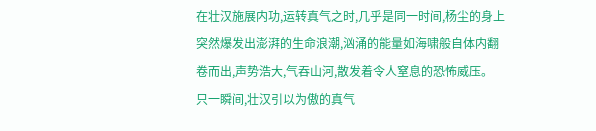在壮汉施展内功,运转真气之时,几乎是同一时间,杨尘的身上突然爆发出澎湃的生命浪潮,汹涌的能量如海啸般自体内翻卷而出,声势浩大,气吞山河,散发着令人窒息的恐怖威压。
只一瞬间,壮汉引以为傲的真气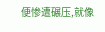便惨遭碾压,就像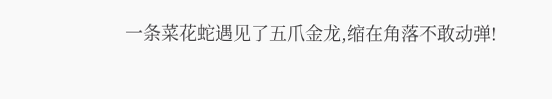一条菜花蛇遇见了五爪金龙,缩在角落不敢动弹!